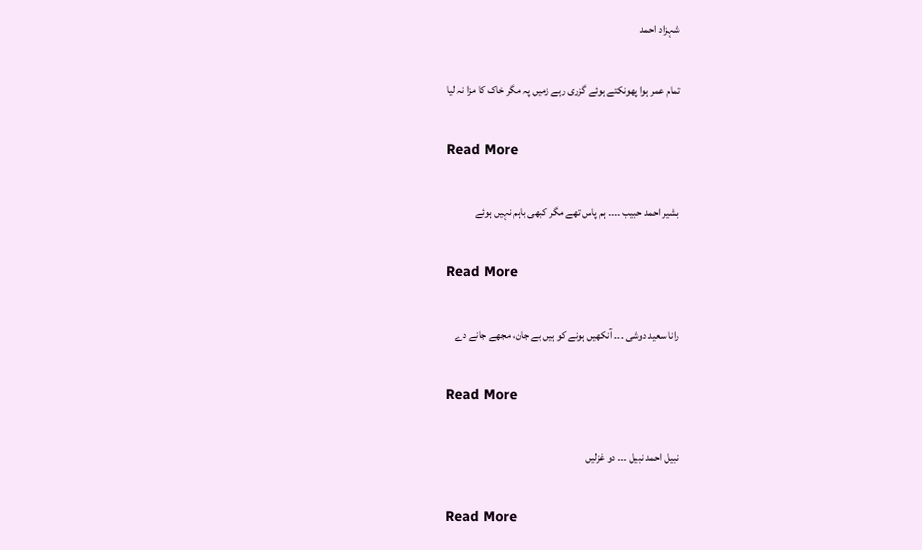شہزاد احمد

تمام عمر ہوا پھونکتے ہوئے گزری رہے زمیں پہ مگر خاک کا مزا نہ لیا

Read More

بشیر احمد حبیب ۔۔۔۔ ہم پاس تھے مگر کبھی باہم نہیں ہوئے

Read More

رانا سعید دوشی ۔۔۔ آنکھیں ہونے کو ہیں بے جان، مجھے جانے دے

Read More

نبیل احمد نبیل ۔۔۔ دو غزلیں

Read More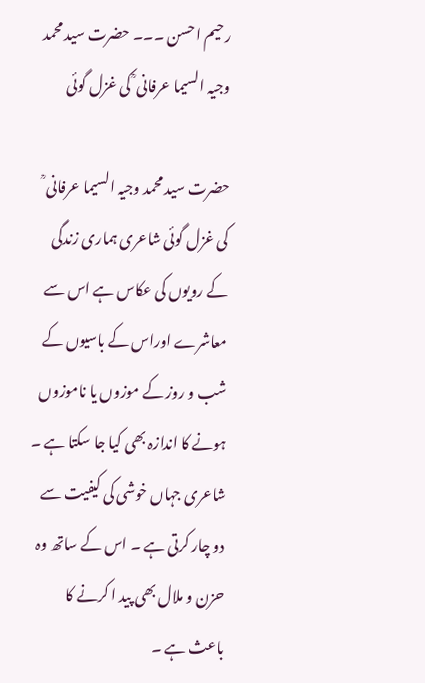رحیم احسن ۔۔۔ حضرت سید محمد وجیہ السیما عرفانی ؒ کی غزل گوئی

حضرت سید محمد وجیہ السیما عرفانی ؒ کی غزل گوئی شاعری ہماری زندگی کے رویوں کی عکاس ہے اس سے معاشرے اوراس کے باسیوں کے شب و روز کے موزوں یا ناموزوں ہونے کا اندازہ بھی کیا جا سکتا ہے ۔ شاعری جہاں خوشی کی کیفیت سے دو چار کرتی ہے ۔ اس کے ساتھ وہ حزن و ملال بھی پید ا کرنے کا باعث ہے ۔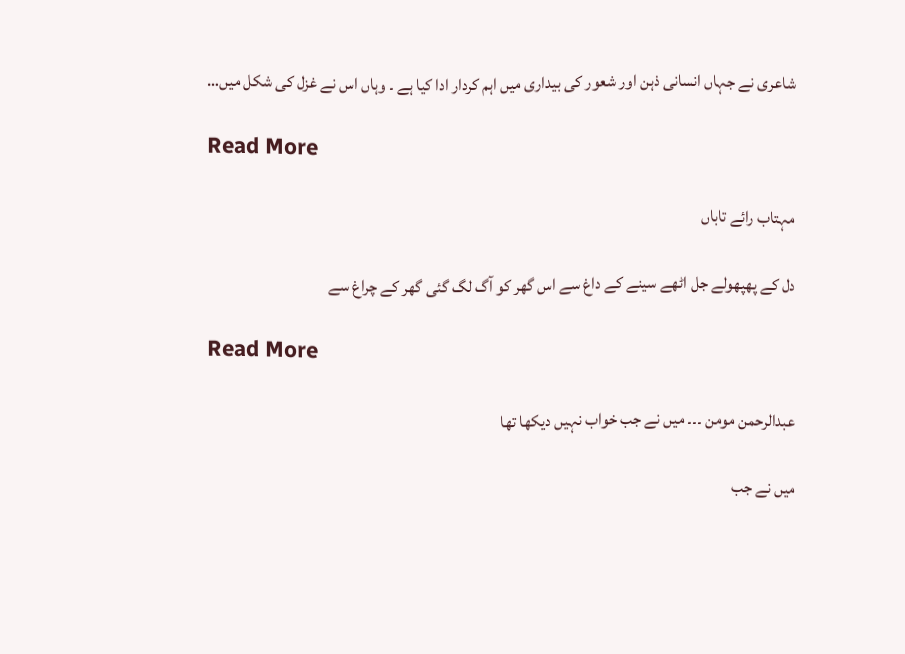شاعری نے جہاں انسانی ذہن اور شعور کی بیداری میں اہم کردار ادا کیا ہے ۔ وہاں اس نے غزل کی شکل میں…

Read More

مہتاب رائے تاباں

دل کے پھپھولے جل اٹھے سینے کے داغ سے اس گھر کو آگ لگ گئی گھر کے چراغ سے

Read More

عبدالرحمن مومن ۔۔۔ میں نے جب خواب نہیں دیکھا تھا

میں نے جب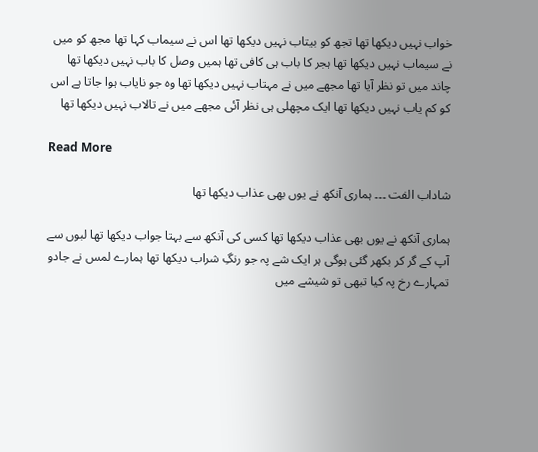خواب نہیں دیکھا تھا تجھ کو بیتاب نہیں دیکھا تھا اس نے سیماب کہا تھا مجھ کو میں نے سیماب نہیں دیکھا تھا ہجر کا باب ہی کافی تھا ہمیں وصل کا باب نہیں دیکھا تھا چاند میں تو نظر آیا تھا مجھے میں نے مہتاب نہیں دیکھا تھا وہ جو نایاب ہوا جاتا ہے اس کو کم یاب نہیں دیکھا تھا ایک مچھلی ہی نظر آئی مجھے میں نے تالاب نہیں دیکھا تھا

Read More

شاداب الفت ۔۔۔ ہماری آنکھ نے یوں بھی عذاب دیکھا تھا

ہماری آنکھ نے یوں بھی عذاب دیکھا تھا کسی کی آنکھ سے بہتا جواب دیکھا تھا لبوں سے آپ کے گر کر بکھر گئی ہوگی ہر ایک شے پہ جو رنگِ شراب دیکھا تھا ہمارے لمس نے جادو تمہارے رخ پہ کیا تبھی تو شیشے میں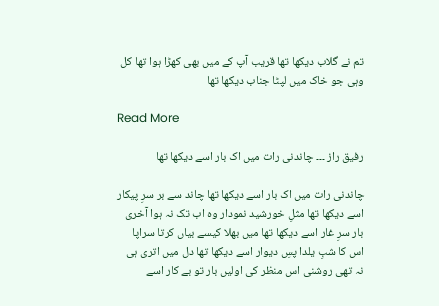تم نے گلاب دیکھا تھا قریب آپ کے میں بھی کھڑا ہوا تھا کل وہی جو خاک میں لپٹا جناب دیکھا تھا

Read More

رفیق راز ۔۔۔ چاندنی رات میں اک بار اسے دیکھا تھا

چاندنی رات میں اک بار اسے دیکھا تھا چاند سے بر سرِ پیکار اسے دیکھا تھا مثلِ خورشید نمودار وہ اب تک نہ ہوا آخری بار سرِ غار اسے دیکھا تھا میں بھلا کیسے بیاں کرتا سراپا اس کا شبِ یلدا پسِ دیوار اسے دیکھا تھا دل میں اتری ہی نہ تھی روشنی اس منظر کی اولیں بار تو بے کار اسے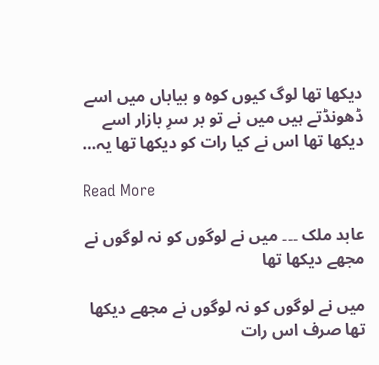دیکھا تھا لوگ کیوں کوہ و بیاباں میں اسے ڈھونڈتے ہیں میں نے تو بر سرِ بازار اسے دیکھا تھا اس نے کیا رات کو دیکھا تھا یہ…

Read More

عابد ملک ۔۔۔ میں نے لوگوں کو نہ لوگوں نے مجھے دیکھا تھا

میں نے لوگوں کو نہ لوگوں نے مجھے دیکھا تھا صرف اس رات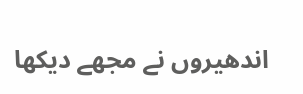اندھیروں نے مجھے دیکھا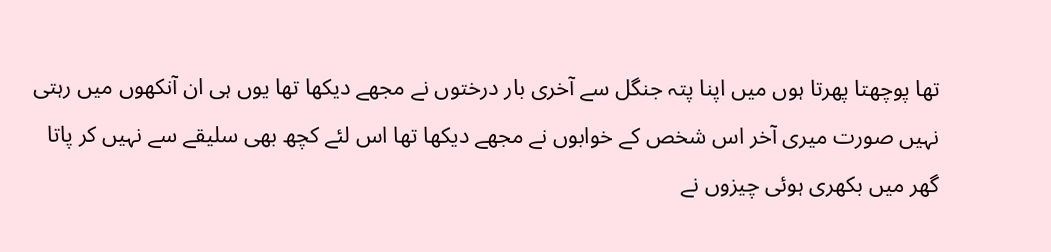تھا پوچھتا پھرتا ہوں میں اپنا پتہ جنگل سے آخری بار درختوں نے مجھے دیکھا تھا یوں ہی ان آنکھوں میں رہتی نہیں صورت میری آخر اس شخص کے خوابوں نے مجھے دیکھا تھا اس لئے کچھ بھی سلیقے سے نہیں کر پاتا گھر میں بکھری ہوئی چیزوں نے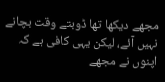مجھے دیکھا تھا ڈوبتے وقت بچانے نہیں آئے، لیکن یہی کافی ہے کہ اپنوں نے مجھے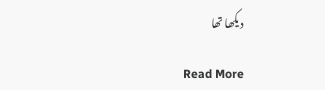دیکھا تھا

Read More